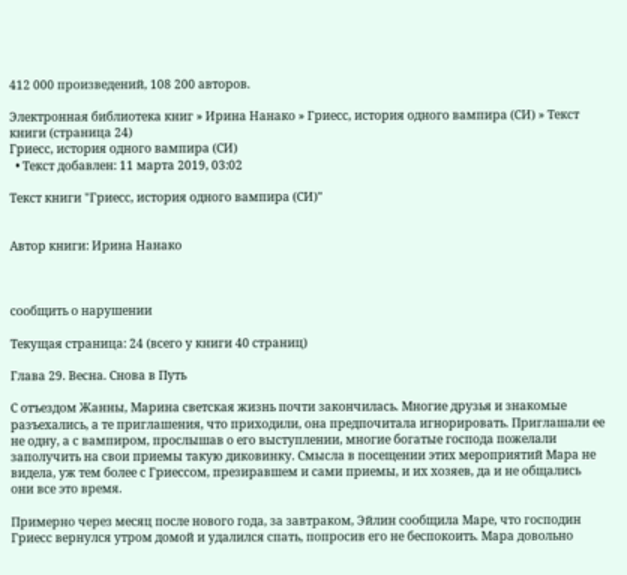412 000 произведений, 108 200 авторов.

Электронная библиотека книг » Ирина Нанако » Гриесс, история одного вампира (СИ) » Текст книги (страница 24)
Гриесс, история одного вампира (СИ)
  • Текст добавлен: 11 марта 2019, 03:02

Текст книги "Гриесс, история одного вампира (СИ)"


Автор книги: Ирина Нанако



сообщить о нарушении

Текущая страница: 24 (всего у книги 40 страниц)

Глава 29. Весна. Снова в Путь

С отъездом Жанны, Марина светская жизнь почти закончилась. Многие друзья и знакомые разъехались, а те приглашения, что приходили, она предпочитала игнорировать. Приглашали ее не одну, а с вампиром, прослышав о его выступлении, многие богатые господа пожелали заполучить на свои приемы такую диковинку. Смысла в посещении этих мероприятий Мара не видела, уж тем более с Гриессом, презиравшем и сами приемы, и их хозяев, да и не общались они все это время.

Примерно через месяц после нового года, за завтраком, Эйлин сообщила Маре, что господин Гриесс вернулся утром домой и удалился спать, попросив его не беспокоить. Мара довольно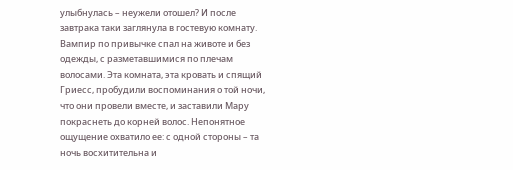улыбнулась – неужели отошел? И после завтрака таки заглянула в гостевую комнату. Вампир по привычке спал на животе и без одежды, с разметавшимися по плечам волосами. Эта комната, эта кровать и спящий Гриесс, пробудили воспоминания о той ночи, что они провели вместе, и заставили Мару покраснеть до корней волос. Непонятное ощущение охватило ее: с одной стороны – та ночь восхитительна и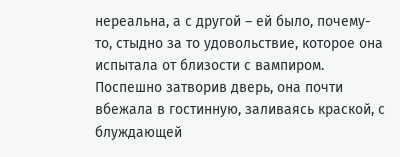нереальна, а с другой – ей было, почему-то, стыдно за то удовольствие, которое она испытала от близости с вампиром. Поспешно затворив дверь, она почти вбежала в гостинную, заливаясь краской, с блуждающей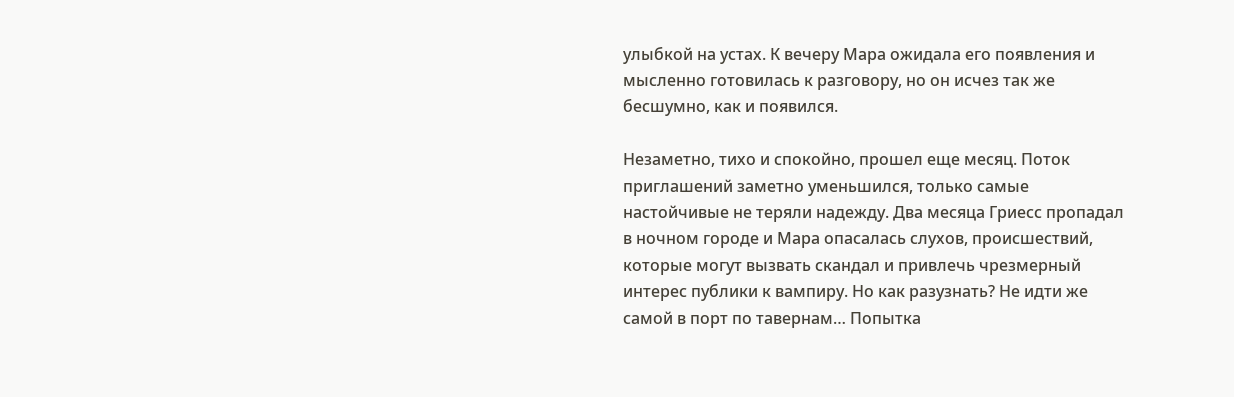улыбкой на устах. К вечеру Мара ожидала его появления и мысленно готовилась к разговору, но он исчез так же бесшумно, как и появился.

Незаметно, тихо и спокойно, прошел еще месяц. Поток приглашений заметно уменьшился, только самые настойчивые не теряли надежду. Два месяца Гриесс пропадал в ночном городе и Мара опасалась слухов, происшествий, которые могут вызвать скандал и привлечь чрезмерный интерес публики к вампиру. Но как разузнать? Не идти же самой в порт по тавернам… Попытка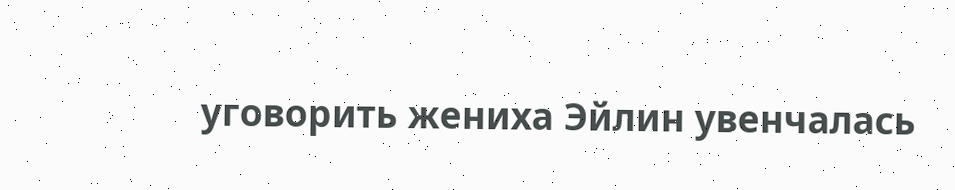уговорить жениха Эйлин увенчалась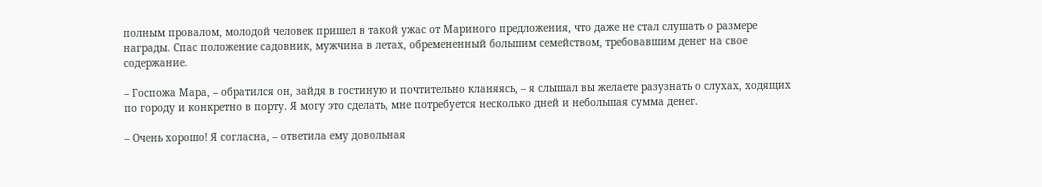полным провалом, молодой человек пришел в такой ужас от Мариного предложения, что даже не стал слушать о размере награды. Спас положение садовник, мужчина в летах, обремененный большим семейством, требовавшим денег на свое содержание.

– Госпожа Мара, – обратился он, зайдя в гостиную и почтительно кланяясь, – я слышал вы желаете разузнать о слухах, ходящих по городу и конкретно в порту. Я могу это сделать, мне потребуется несколько дней и небольшая сумма денег.

– Очень хорошо! Я согласна, – ответила ему довольная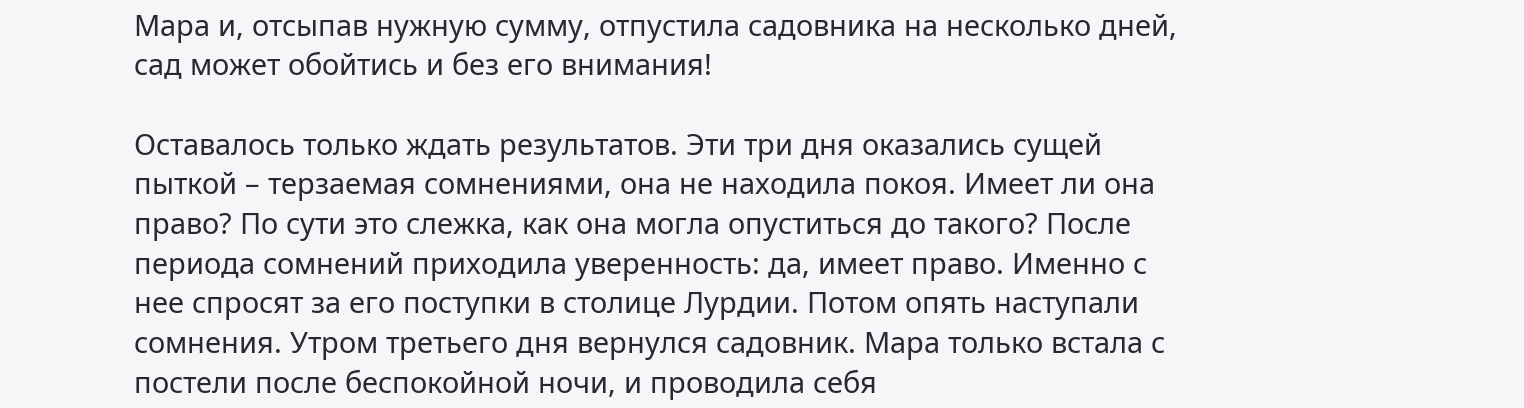Мара и, отсыпав нужную сумму, отпустила садовника на несколько дней, сад может обойтись и без его внимания!

Оставалось только ждать результатов. Эти три дня оказались сущей пыткой – терзаемая сомнениями, она не находила покоя. Имеет ли она право? По сути это слежка, как она могла опуститься до такого? После периода сомнений приходила уверенность: да, имеет право. Именно с нее спросят за его поступки в столице Лурдии. Потом опять наступали сомнения. Утром третьего дня вернулся садовник. Мара только встала с постели после беспокойной ночи, и проводила себя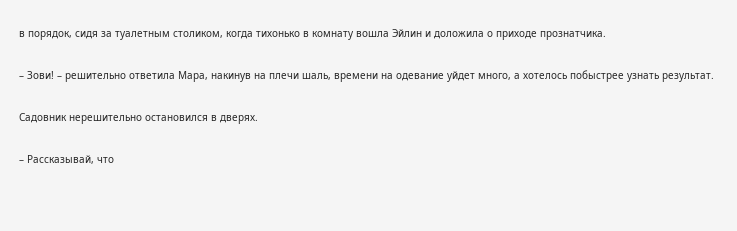в порядок, сидя за туалетным столиком, когда тихонько в комнату вошла Эйлин и доложила о приходе прознатчика.

– Зови! – решительно ответила Мара, накинув на плечи шаль, времени на одевание уйдет много, а хотелось побыстрее узнать результат.

Садовник нерешительно остановился в дверях.

– Рассказывай, что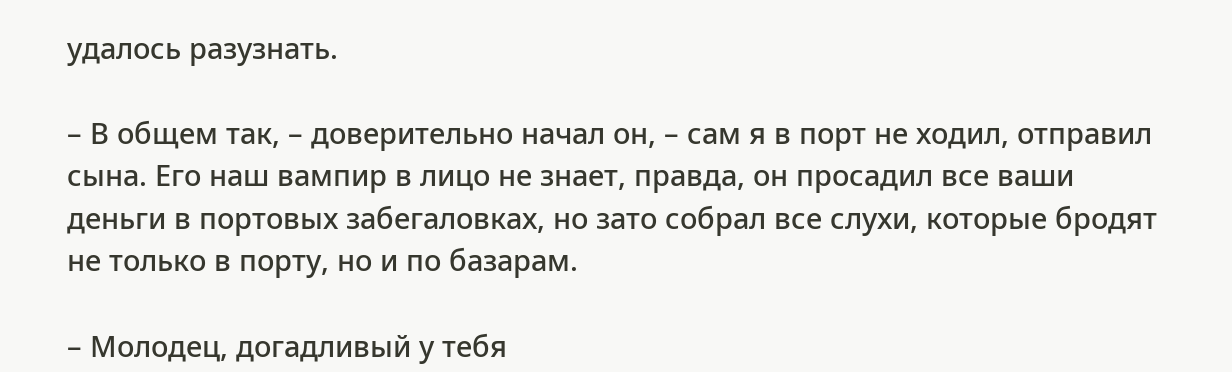удалось разузнать.

– В общем так, – доверительно начал он, – сам я в порт не ходил, отправил сына. Его наш вампир в лицо не знает, правда, он просадил все ваши деньги в портовых забегаловках, но зато собрал все слухи, которые бродят не только в порту, но и по базарам.

– Молодец, догадливый у тебя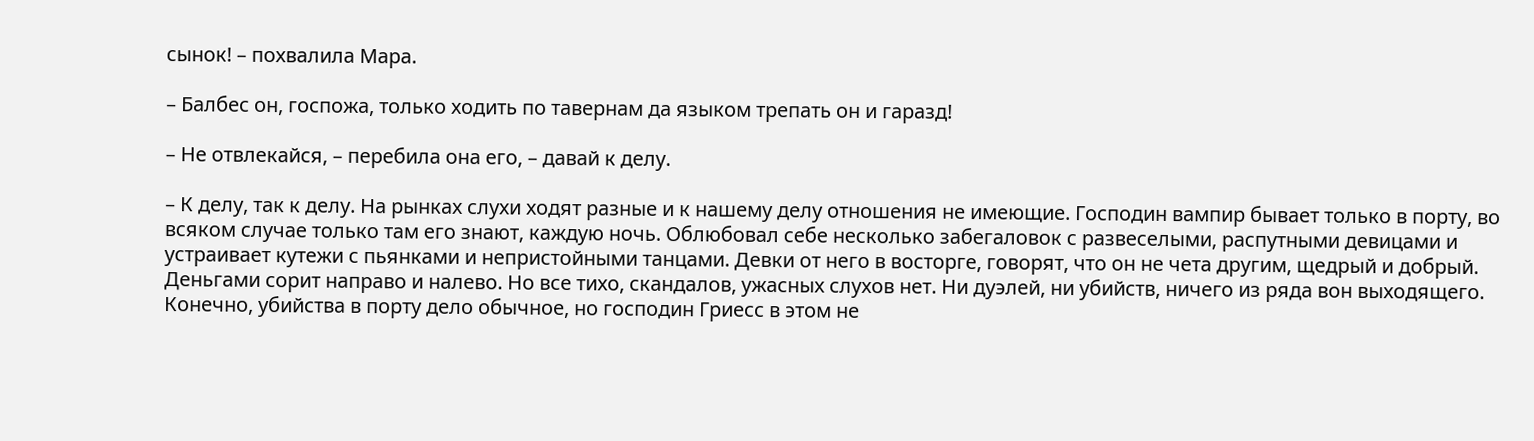сынок! – похвалила Мара.

– Балбес он, госпожа, только ходить по тавернам да языком трепать он и гаразд!

– Не отвлекайся, – перебила она его, – давай к делу.

– К делу, так к делу. На рынках слухи ходят разные и к нашему делу отношения не имеющие. Господин вампир бывает только в порту, во всяком случае только там его знают, каждую ночь. Облюбовал себе несколько забегаловок с развеселыми, распутными девицами и устраивает кутежи с пьянками и непристойными танцами. Девки от него в восторге, говорят, что он не чета другим, щедрый и добрый. Деньгами сорит направо и налево. Но все тихо, скандалов, ужасных слухов нет. Ни дуэлей, ни убийств, ничего из ряда вон выходящего. Конечно, убийства в порту дело обычное, но господин Гриесс в этом не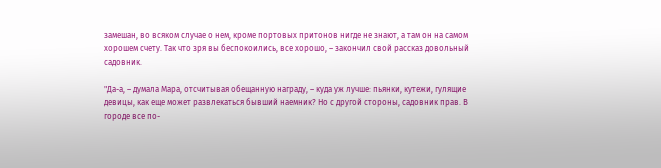замешан, во всяком случае о нем, кроме портовых притонов нигде не знают, а там он на самом хорошем счету. Так что зря вы беспокоились, все хорошо, – закончил свой рассказ довольный садовник.

"Да-а, – думала Мара, отсчитывая обещанную награду, – куда уж лучше: пьянки, кутежи, гулящие девицы, как еще может развлекаться бывший наемник? Но с другой стороны, садовник прав. В городе все по-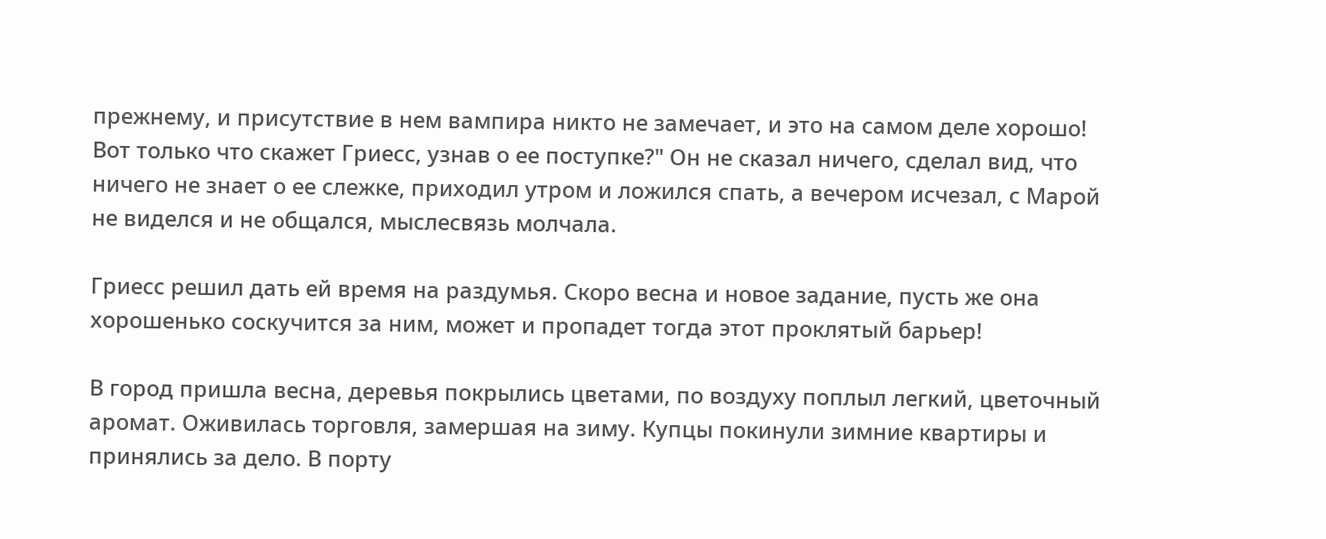прежнему, и присутствие в нем вампира никто не замечает, и это на самом деле хорошо! Вот только что скажет Гриесс, узнав о ее поступке?" Он не сказал ничего, сделал вид, что ничего не знает о ее слежке, приходил утром и ложился спать, а вечером исчезал, с Марой не виделся и не общался, мыслесвязь молчала.

Гриесс решил дать ей время на раздумья. Скоро весна и новое задание, пусть же она хорошенько соскучится за ним, может и пропадет тогда этот проклятый барьер!

В город пришла весна, деревья покрылись цветами, по воздуху поплыл легкий, цветочный аромат. Оживилась торговля, замершая на зиму. Купцы покинули зимние квартиры и принялись за дело. В порту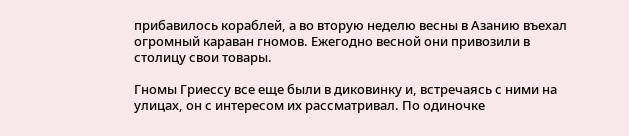прибавилось кораблей, а во вторую неделю весны в Азанию въехал огромный караван гномов. Ежегодно весной они привозили в столицу свои товары.

Гномы Гриессу все еще были в диковинку и, встречаясь с ними на улицах, он с интересом их рассматривал. По одиночке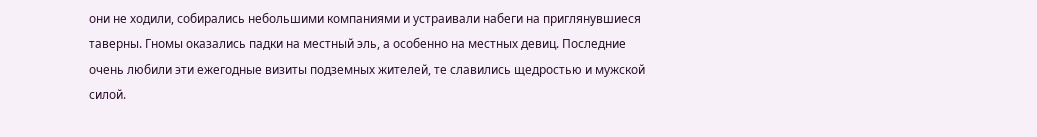они не ходили, собирались небольшими компаниями и устраивали набеги на приглянувшиеся таверны. Гномы оказались падки на местный эль, а особенно на местных девиц. Последние очень любили эти ежегодные визиты подземных жителей, те славились щедростью и мужской силой.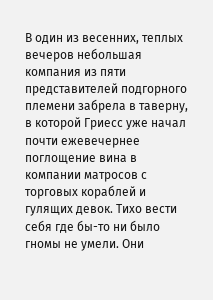В один из весенних, теплых вечеров небольшая компания из пяти представителей подгорного племени забрела в таверну, в которой Гриесс уже начал почти ежевечернее поглощение вина в компании матросов с торговых кораблей и гулящих девок. Тихо вести себя где бы-то ни было гномы не умели. Они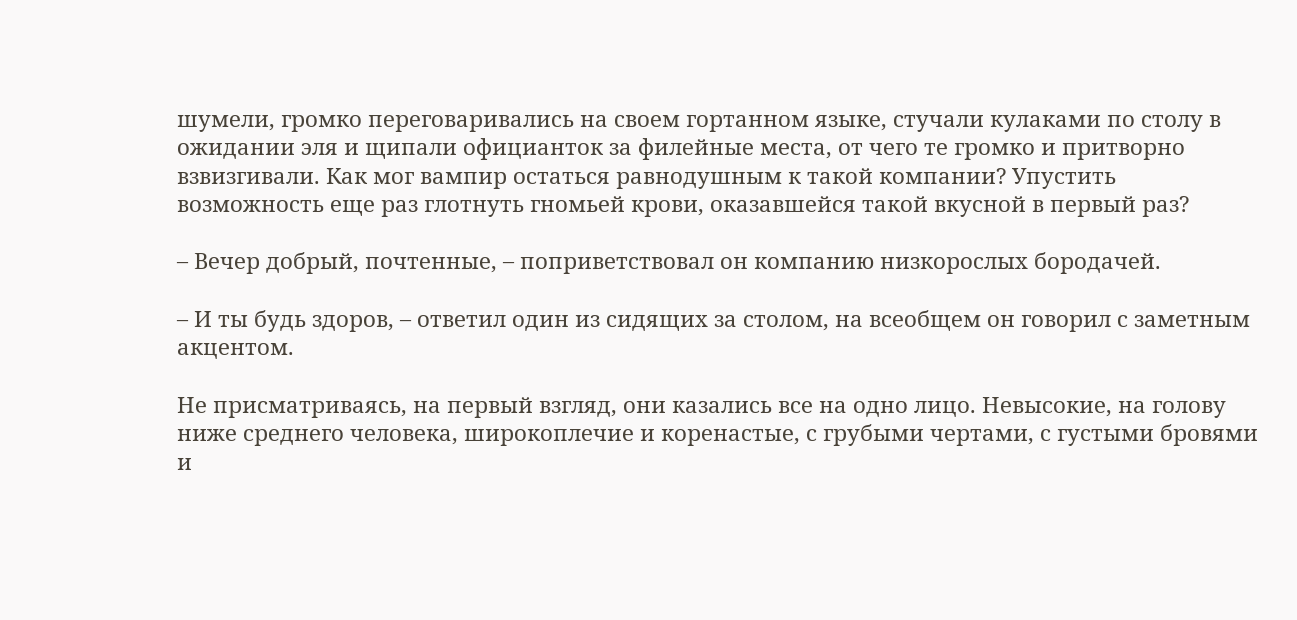шумели, громко переговаривались на своем гортанном языке, стучали кулаками по столу в ожидании эля и щипали официанток за филейные места, от чего те громко и притворно взвизгивали. Как мог вампир остаться равнодушным к такой компании? Упустить возможность еще раз глотнуть гномьей крови, оказавшейся такой вкусной в первый раз?

– Вечер добрый, почтенные, – поприветствовал он компанию низкорослых бородачей.

– И ты будь здоров, – ответил один из сидящих за столом, на всеобщем он говорил с заметным акцентом.

Не присматриваясь, на первый взгляд, они казались все на одно лицо. Невысокие, на голову ниже среднего человека, широкоплечие и коренастые, с грубыми чертами, с густыми бровями и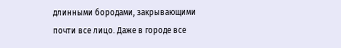длинными бородами, закрывающими почти все лицо. Даже в городе все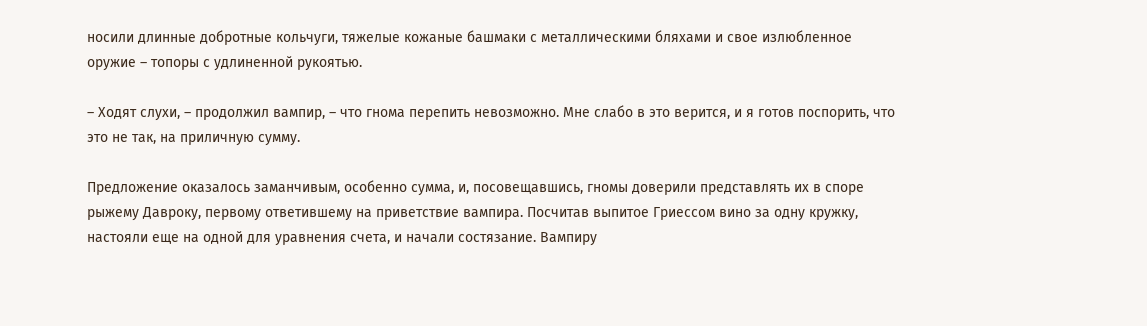носили длинные добротные кольчуги, тяжелые кожаные башмаки с металлическими бляхами и свое излюбленное оружие – топоры с удлиненной рукоятью.

– Ходят слухи, – продолжил вампир, – что гнома перепить невозможно. Мне слабо в это верится, и я готов поспорить, что это не так, на приличную сумму.

Предложение оказалось заманчивым, особенно сумма, и, посовещавшись, гномы доверили представлять их в споре рыжему Давроку, первому ответившему на приветствие вампира. Посчитав выпитое Гриессом вино за одну кружку, настояли еще на одной для уравнения счета, и начали состязание. Вампиру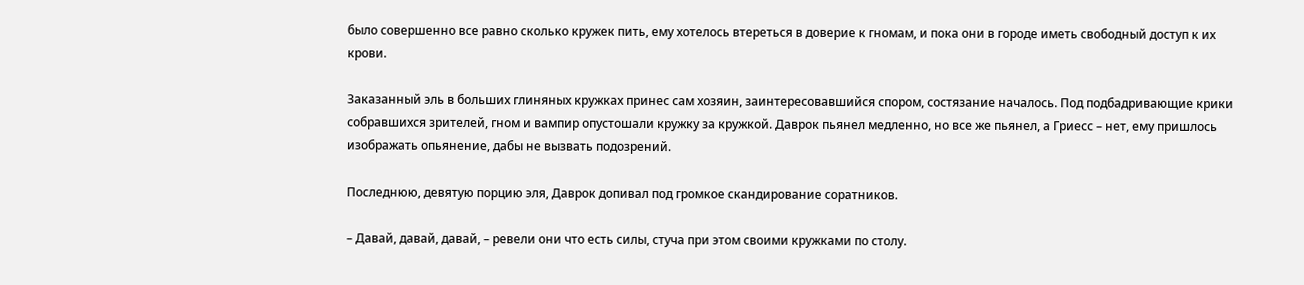было совершенно все равно сколько кружек пить, ему хотелось втереться в доверие к гномам, и пока они в городе иметь свободный доступ к их крови.

Заказанный эль в больших глиняных кружках принес сам хозяин, заинтересовавшийся спором, состязание началось. Под подбадривающие крики собравшихся зрителей, гном и вампир опустошали кружку за кружкой. Даврок пьянел медленно, но все же пьянел, а Гриесс – нет, ему пришлось изображать опьянение, дабы не вызвать подозрений.

Последнюю, девятую порцию эля, Даврок допивал под громкое скандирование соратников.

– Давай, давай, давай, – ревели они что есть силы, стуча при этом своими кружками по столу.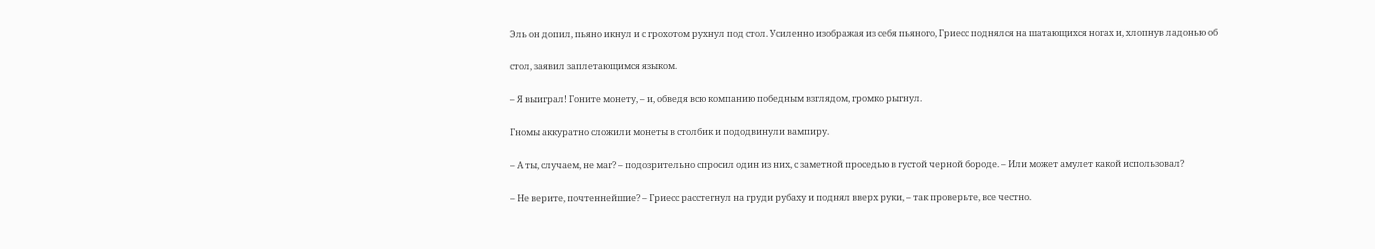Эль он допил, пьяно икнул и с грохотом рухнул под стол. Усиленно изображая из себя пьяного, Гриесс поднялся на шатающихся ногах и, хлопнув ладонью об

стол, заявил заплетающимся языком.

– Я выиграл! Гоните монету, – и, обведя всю компанию победным взглядом, громко рыгнул.

Гномы аккуратно сложили монеты в столбик и пододвинули вампиру.

– А ты, случаем, не маг? – подозрительно спросил один из них, с заметной проседью в густой черной бороде. – Или может амулет какой использовал?

– Не верите, почтеннейшие? – Гриесс расстегнул на груди рубаху и поднял вверх руки, – так проверьте, все честно.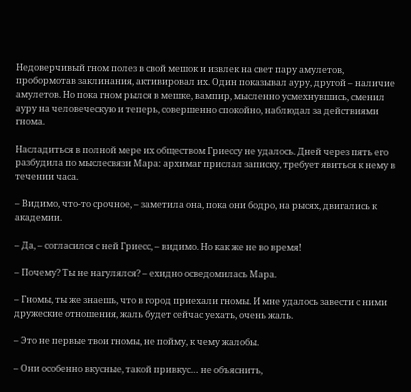Недоверчивый гном полез в свой мешок и извлек на свет пару амулетов, пробормотав заклинания, активировал их. Один показывал ауру, другой – наличие амулетов. Но пока гном рылся в мешке, вампир, мысленно усмехнувшись, сменил ауру на человеческую и теперь, совершенно спокойно, наблюдал за действиями гнома.

Насладиться в полной мере их обществом Гриессу не удалось. Дней через пять его разбудила по мыслесвязи Мара: архимаг прислал записку, требует явиться к нему в течении часа.

– Видимо, что-то срочное, – заметила она, пока они бодро, на рысях, двигались к академии.

– Да, – согласился с ней Гриесс, – видимо. Но как же не во время!

– Почему? Ты не нагулялся? – ехидно осведомилась Мара.

– Гномы, ты же знаешь, что в город приехали гномы. И мне удалось завести с ними дружеские отношения, жаль будет сейчас уехать, очень жаль.

– Это не первые твои гномы, не пойму, к чему жалобы.

– Они особенно вкусные, такой привкус… не объяснить,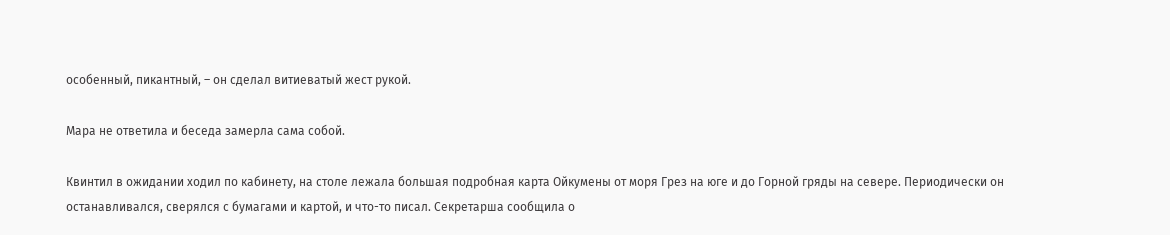особенный, пикантный, – он сделал витиеватый жест рукой.

Мара не ответила и беседа замерла сама собой.

Квинтил в ожидании ходил по кабинету, на столе лежала большая подробная карта Ойкумены от моря Грез на юге и до Горной гряды на севере. Периодически он останавливался, сверялся с бумагами и картой, и что-то писал. Секретарша сообщила о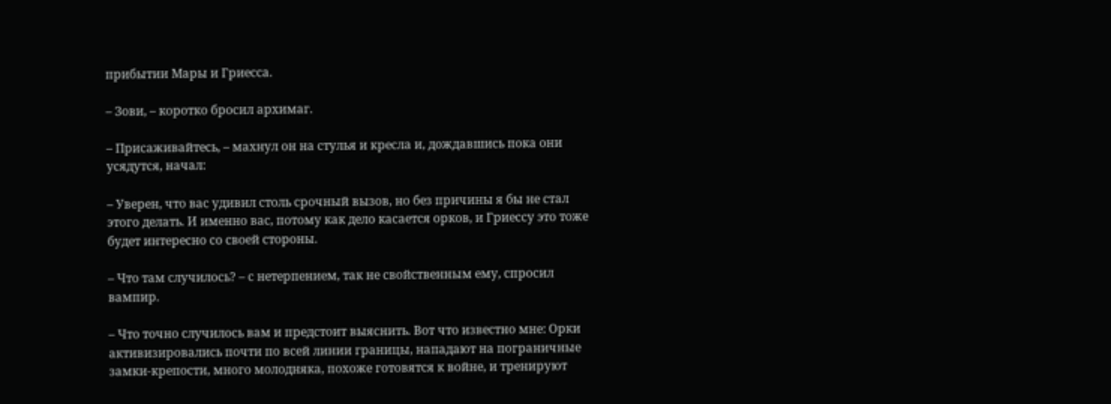прибытии Мары и Гриесса.

– Зови, – коротко бросил архимаг.

– Присаживайтесь, – махнул он на стулья и кресла и, дождавшись пока они усядутся, начал:

– Уверен, что вас удивил столь срочный вызов, но без причины я бы не стал этого делать. И именно вас, потому как дело касается орков, и Гриессу это тоже будет интересно со своей стороны.

– Что там случилось? – с нетерпением, так не свойственным ему, спросил вампир.

– Что точно случилось вам и предстоит выяснить. Вот что известно мне: Орки активизировались почти по всей линии границы, нападают на пограничные замки-крепости, много молодняка, похоже готовятся к войне, и тренируют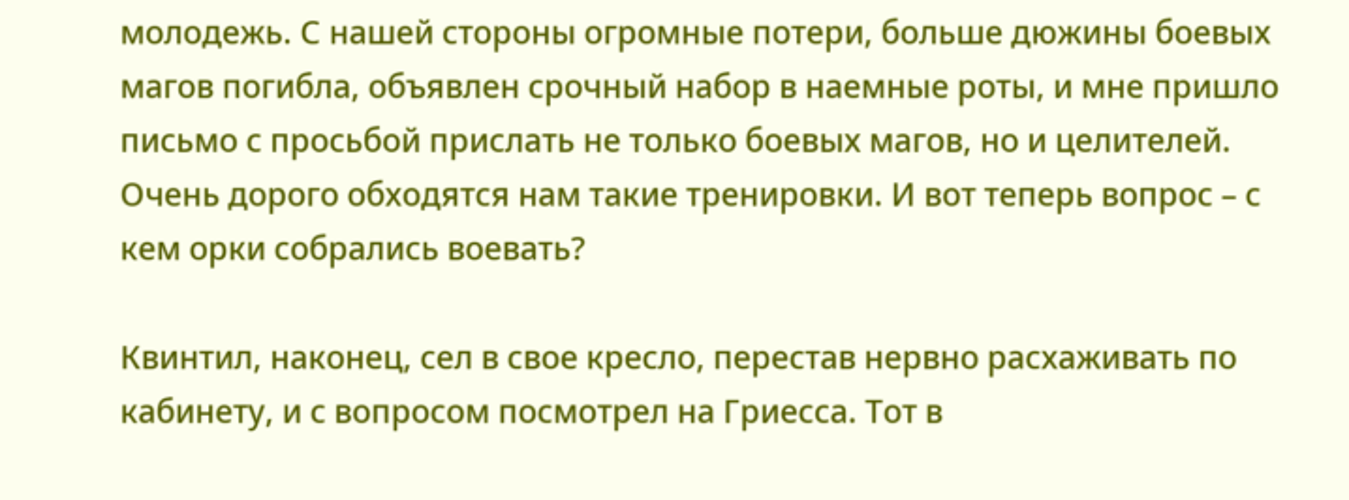молодежь. С нашей стороны огромные потери, больше дюжины боевых магов погибла, объявлен срочный набор в наемные роты, и мне пришло письмо с просьбой прислать не только боевых магов, но и целителей. Очень дорого обходятся нам такие тренировки. И вот теперь вопрос – с кем орки собрались воевать?

Квинтил, наконец, сел в свое кресло, перестав нервно расхаживать по кабинету, и с вопросом посмотрел на Гриесса. Тот в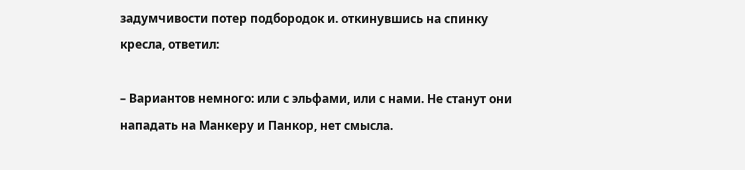задумчивости потер подбородок и. откинувшись на спинку кресла, ответил:

– Вариантов немного: или с эльфами, или с нами. Не станут они нападать на Манкеру и Панкор, нет смысла.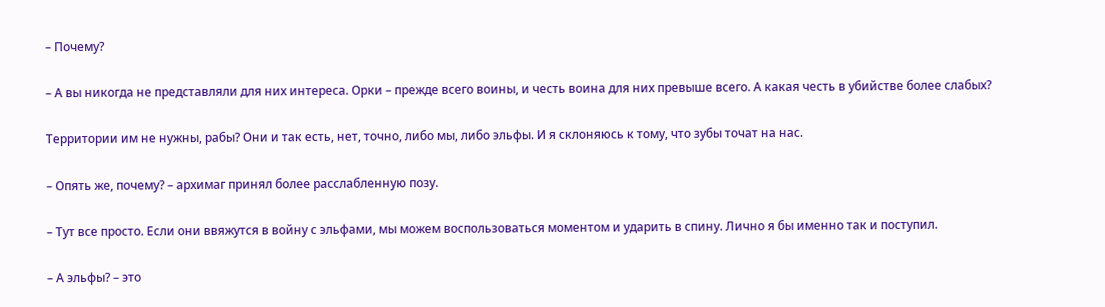– Почему?

– А вы никогда не представляли для них интереса. Орки – прежде всего воины, и честь воина для них превыше всего. А какая честь в убийстве более слабых?

Территории им не нужны, рабы? Они и так есть, нет, точно, либо мы, либо эльфы. И я склоняюсь к тому, что зубы точат на нас.

– Опять же, почему? – архимаг принял более расслабленную позу.

– Тут все просто. Если они ввяжутся в войну с эльфами, мы можем воспользоваться моментом и ударить в спину. Лично я бы именно так и поступил.

– А эльфы? – это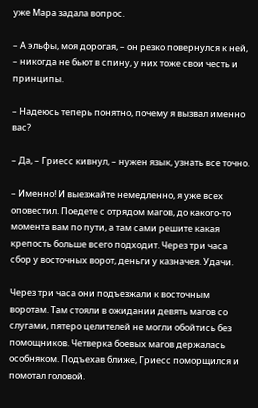уже Мара задала вопрос.

– А эльфы, моя дорогая, – он резко повернулся к ней, – никогда не бьют в спину, у них тоже свои честь и принципы.

– Надеюсь теперь понятно, почему я вызвал именно вас?

– Да, – Гриесс кивнул, – нужен язык, узнать все точно.

– Именно! И выезжайте немедленно, я уже всех оповестил. Поедете с отрядом магов, до какого-то момента вам по пути, а там сами решите какая крепость больше всего подходит. Через три часа сбор у восточных ворот, деньги у казначея. Удачи.

Через три часа они подъезжали к восточным воротам. Там стояли в ожидании девять магов со слугами, пятеро целителей не могли обойтись без помощников. Четверка боевых магов держалась особняком. Подъехав ближе, Гриесс поморщился и помотал головой.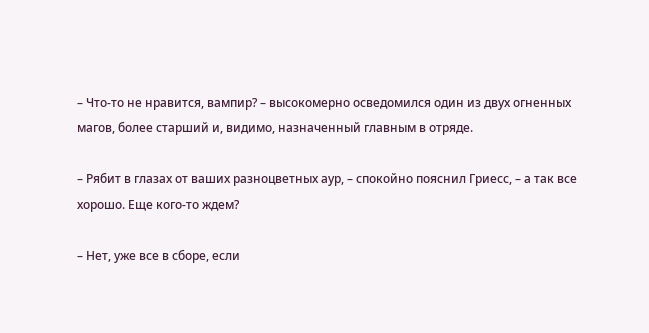– Что-то не нравится, вампир? – высокомерно осведомился один из двух огненных магов, более старший и, видимо, назначенный главным в отряде.

– Рябит в глазах от ваших разноцветных аур, – спокойно пояснил Гриесс, – а так все хорошо. Еще кого-то ждем?

– Нет, уже все в сборе, если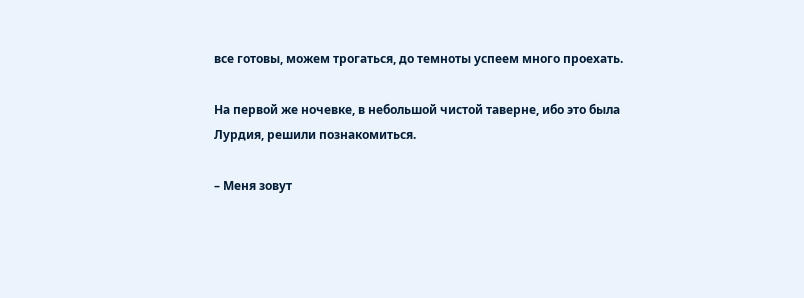все готовы, можем трогаться, до темноты успеем много проехать.

На первой же ночевке, в небольшой чистой таверне, ибо это была Лурдия, решили познакомиться.

– Меня зовут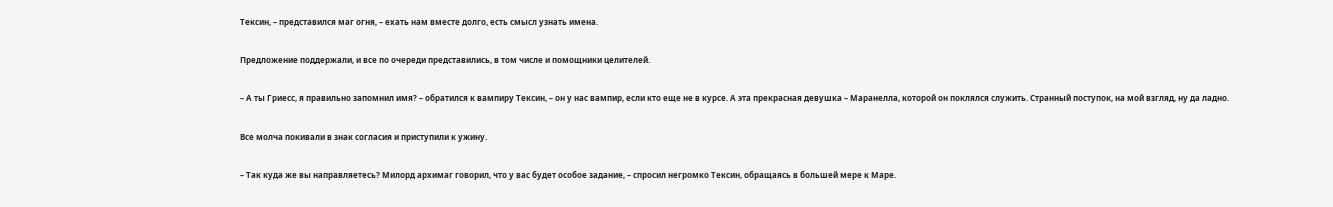Тексин, – представился маг огня, – ехать нам вместе долго, есть смысл узнать имена.

Предложение поддержали, и все по очереди представились, в том числе и помощники целителей.

– А ты Гриесс, я правильно запомнил имя? – обратился к вампиру Тексин, – он у нас вампир, если кто еще не в курсе. А эта прекрасная девушка – Маранелла, которой он поклялся служить. Странный поступок, на мой взгляд, ну да ладно.

Все молча покивали в знак согласия и приступили к ужину.

– Так куда же вы направляетесь? Милорд архимаг говорил, что у вас будет особое задание, – спросил негромко Тексин, обращаясь в большей мере к Маре.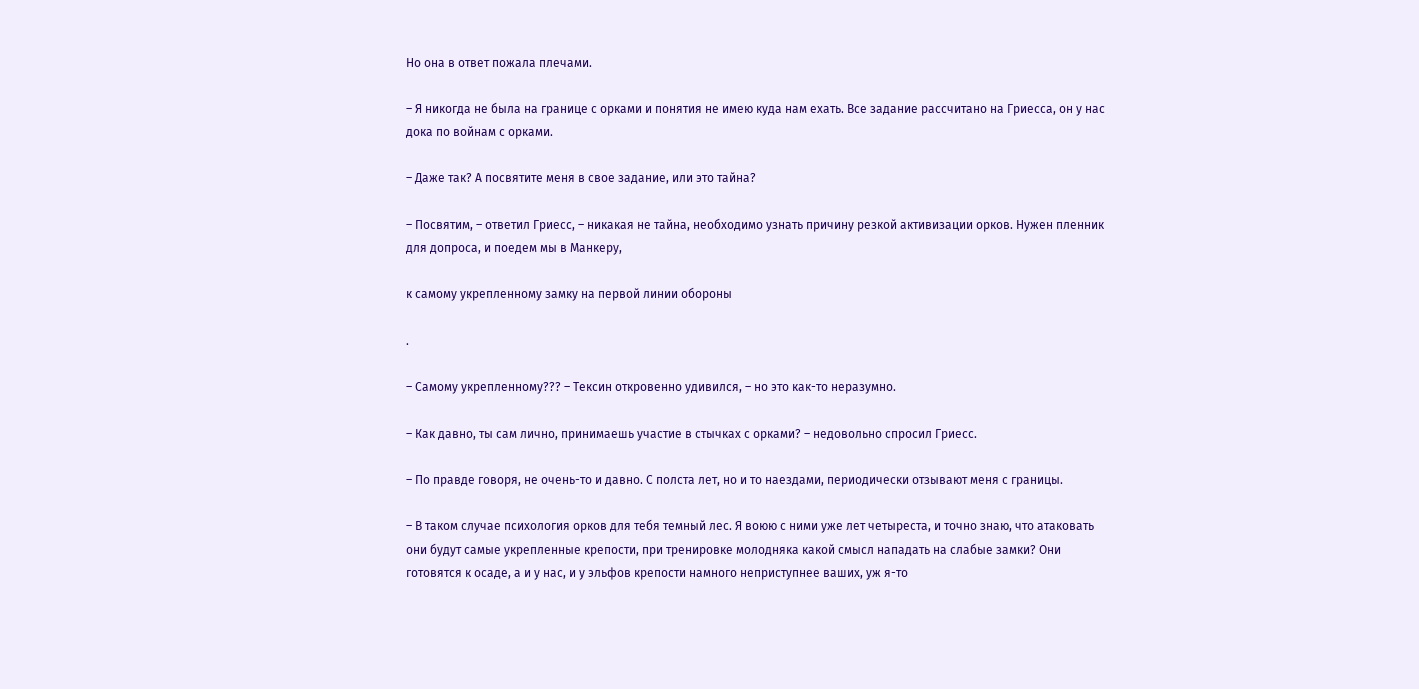Но она в ответ пожала плечами.

– Я никогда не была на границе с орками и понятия не имею куда нам ехать. Все задание рассчитано на Гриесса, он у нас дока по войнам с орками.

– Даже так? А посвятите меня в свое задание, или это тайна?

– Посвятим, – ответил Гриесс, – никакая не тайна, необходимо узнать причину резкой активизации орков. Нужен пленник для допроса, и поедем мы в Манкеру,

к самому укрепленному замку на первой линии обороны

.

– Самому укрепленному??? – Тексин откровенно удивился, – но это как-то неразумно.

– Как давно, ты сам лично, принимаешь участие в стычках с орками? – недовольно спросил Гриесс.

– По правде говоря, не очень-то и давно. С полста лет, но и то наездами, периодически отзывают меня с границы.

– В таком случае психология орков для тебя темный лес. Я воюю с ними уже лет четыреста, и точно знаю, что атаковать они будут самые укрепленные крепости, при тренировке молодняка какой смысл нападать на слабые замки? Они готовятся к осаде, а и у нас, и у эльфов крепости намного неприступнее ваших, уж я-то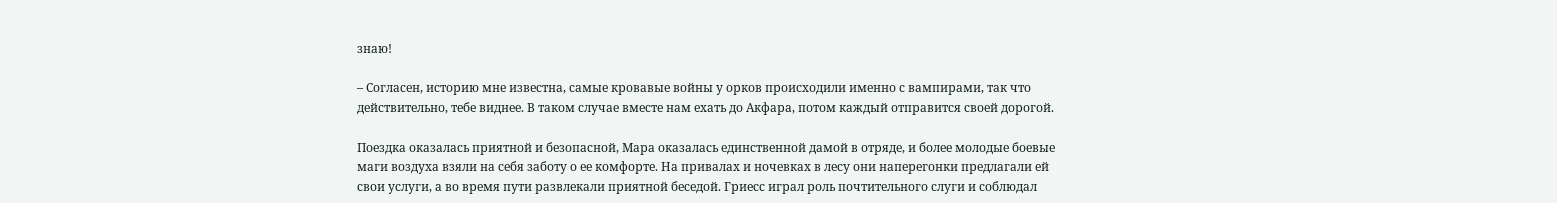знаю!

– Согласен, историю мне известна, самые кровавые войны у орков происходили именно с вампирами, так что действительно, тебе виднее. В таком случае вместе нам ехать до Акфара, потом каждый отправится своей дорогой.

Поездка оказалась приятной и безопасной, Мара оказалась единственной дамой в отряде, и более молодые боевые маги воздуха взяли на себя заботу о ее комфорте. На привалах и ночевках в лесу они наперегонки предлагали ей свои услуги, а во время пути развлекали приятной беседой. Гриесс играл роль почтительного слуги и соблюдал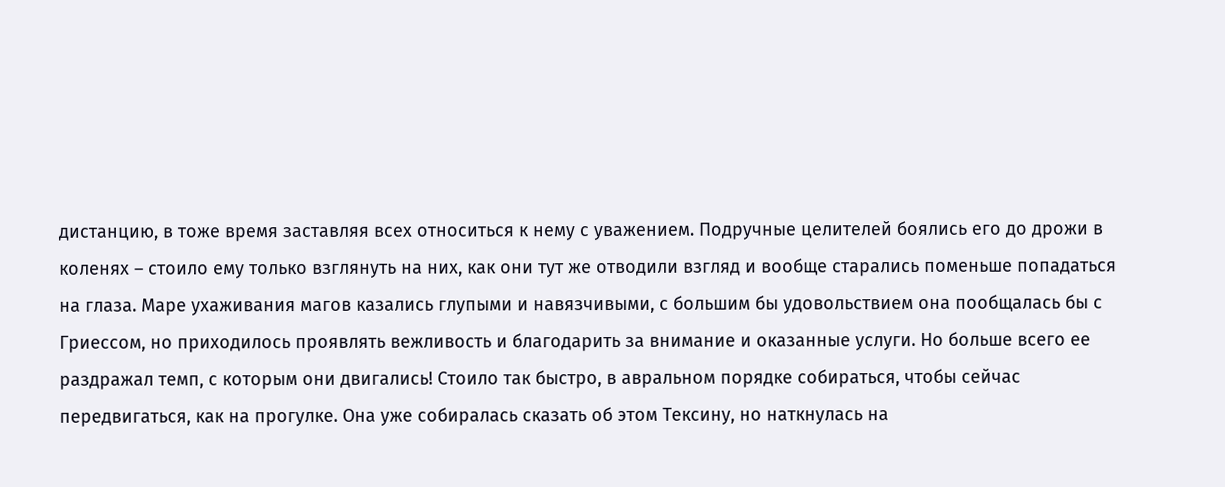дистанцию, в тоже время заставляя всех относиться к нему с уважением. Подручные целителей боялись его до дрожи в коленях – стоило ему только взглянуть на них, как они тут же отводили взгляд и вообще старались поменьше попадаться на глаза. Маре ухаживания магов казались глупыми и навязчивыми, с большим бы удовольствием она пообщалась бы с Гриессом, но приходилось проявлять вежливость и благодарить за внимание и оказанные услуги. Но больше всего ее раздражал темп, с которым они двигались! Стоило так быстро, в авральном порядке собираться, чтобы сейчас передвигаться, как на прогулке. Она уже собиралась сказать об этом Тексину, но наткнулась на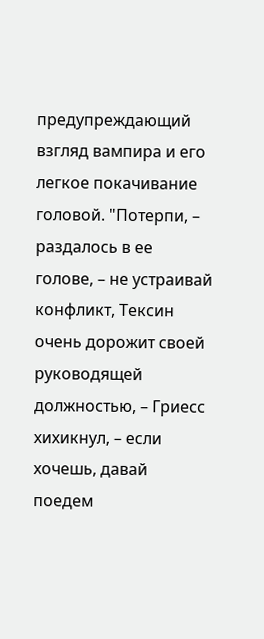предупреждающий взгляд вампира и его легкое покачивание головой. "Потерпи, – раздалось в ее голове, – не устраивай конфликт, Тексин очень дорожит своей руководящей должностью, – Гриесс хихикнул, – если хочешь, давай поедем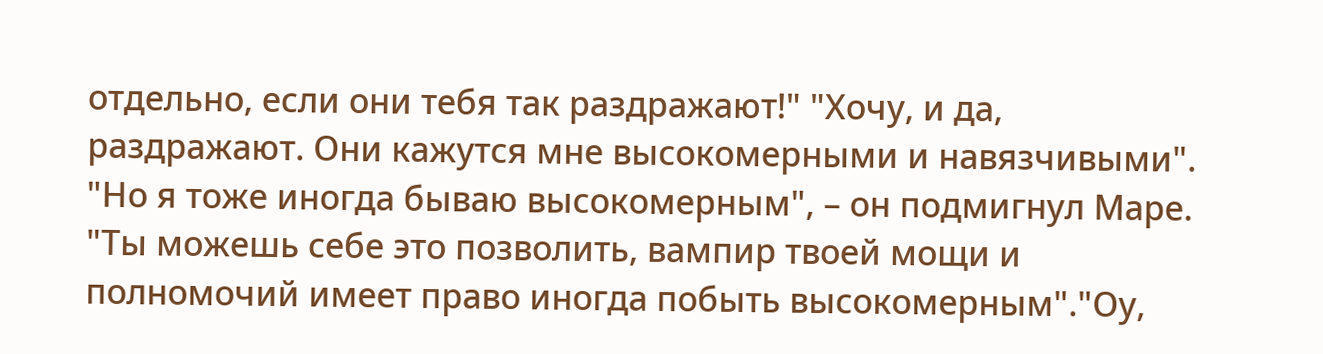отдельно, если они тебя так раздражают!" "Хочу, и да, раздражают. Они кажутся мне высокомерными и навязчивыми". "Но я тоже иногда бываю высокомерным", – он подмигнул Маре. "Ты можешь себе это позволить, вампир твоей мощи и полномочий имеет право иногда побыть высокомерным"."Оу,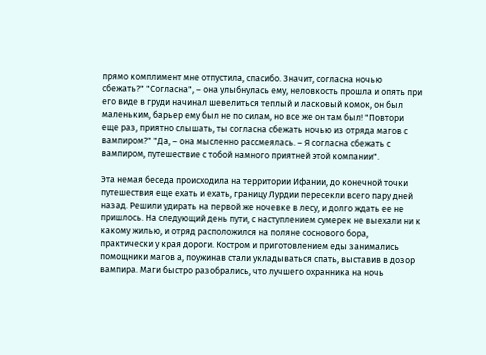прямо комплимент мне отпустила, спасибо. Значит, согласна ночью сбежать?" "Согласна", – она улыбнулась ему, неловкость прошла и опять при его виде в груди начинал шевелиться теплый и ласковый комок, он был маленьким, барьер ему был не по силам, но все же он там был! "Повтори еще раз, приятно слышать, ты согласна сбежать ночью из отряда магов с вампиром?" "Да, – она мысленно рассмеялась. – Я согласна сбежать с вампиром, путешествие с тобой намного приятней этой компании".

Эта немая беседа происходила на территории Ифании, до конечной точки путешествия еще ехать и ехать, границу Лурдии пересекли всего пару дней назад. Решили удирать на первой же ночевке в лесу, и долго ждать ее не пришлось. На следующий день пути, с наступлением сумерек не выехали ни к какому жилью, и отряд расположился на поляне соснового бора, практически у края дороги. Костром и приготовлением еды занимались помощники магов а, поужинав стали укладываться спать, выставив в дозор вампира. Маги быстро разобрались, что лучшего охранника на ночь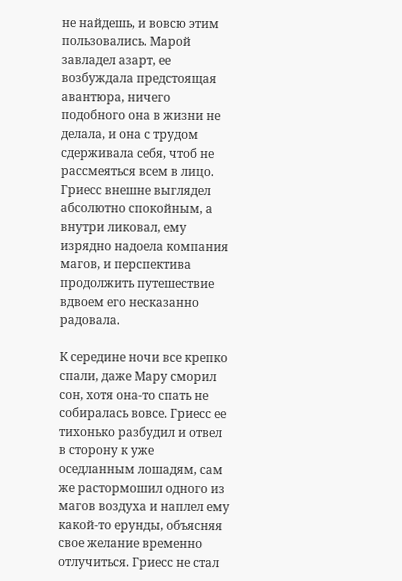не найдешь, и вовсю этим пользовались. Марой завладел азарт, ее возбуждала предстоящая авантюра, ничего подобного она в жизни не делала, и она с трудом сдерживала себя, чтоб не рассмеяться всем в лицо. Гриесс внешне выглядел абсолютно спокойным, а внутри ликовал, ему изрядно надоела компания магов, и перспектива продолжить путешествие вдвоем его несказанно радовала.

К середине ночи все крепко спали, даже Мару сморил сон, хотя она-то спать не собиралась вовсе. Гриесс ее тихонько разбудил и отвел в сторону к уже оседланным лошадям, сам же растормошил одного из магов воздуха и наплел ему какой-то ерунды, объясняя свое желание временно отлучиться. Гриесс не стал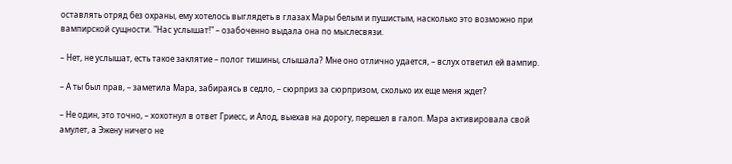оставлять отряд без охраны, ему хотелось выглядеть в глазах Мары белым и пушистым, насколько это возможно при вампирской сущности. "Нас услышат!" – озабоченно выдала она по мыслесвязи.

– Нет, не услышат, есть такое заклятие – полог тишины, слышала? Мне оно отлично удается, – вслух ответил ей вампир.

– А ты был прав, – заметила Мара, забираясь в седло, – сюрприз за сюрпризом, сколько их еще меня ждет?

– Не один, это точно, – хохотнул в ответ Гриесс, и Алод, выехав на дорогу, перешел в галоп. Мара активировала свой амулет, а Эжену ничего не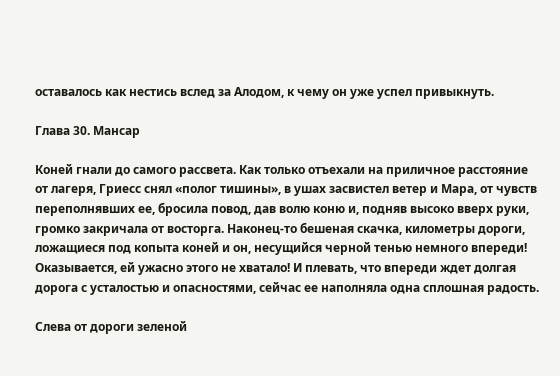оставалось как нестись вслед за Алодом, к чему он уже успел привыкнуть.

Глава 30. Мансар

Коней гнали до самого рассвета. Как только отъехали на приличное расстояние от лагеря, Гриесс снял «полог тишины», в ушах засвистел ветер и Мара, от чувств переполнявших ее, бросила повод, дав волю коню и, подняв высоко вверх руки, громко закричала от восторга. Наконец-то бешеная скачка, километры дороги, ложащиеся под копыта коней и он, несущийся черной тенью немного впереди! Оказывается, ей ужасно этого не хватало! И плевать, что впереди ждет долгая дорога с усталостью и опасностями, сейчас ее наполняла одна сплошная радость.

Слева от дороги зеленой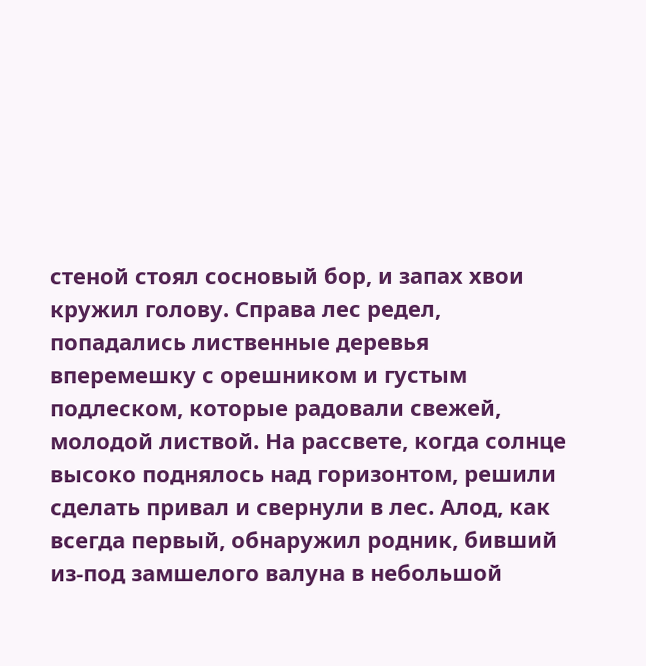стеной стоял сосновый бор, и запах хвои кружил голову. Справа лес редел, попадались лиственные деревья вперемешку с орешником и густым подлеском, которые радовали свежей, молодой листвой. На рассвете, когда солнце высоко поднялось над горизонтом, решили сделать привал и свернули в лес. Алод, как всегда первый, обнаружил родник, бивший из-под замшелого валуна в небольшой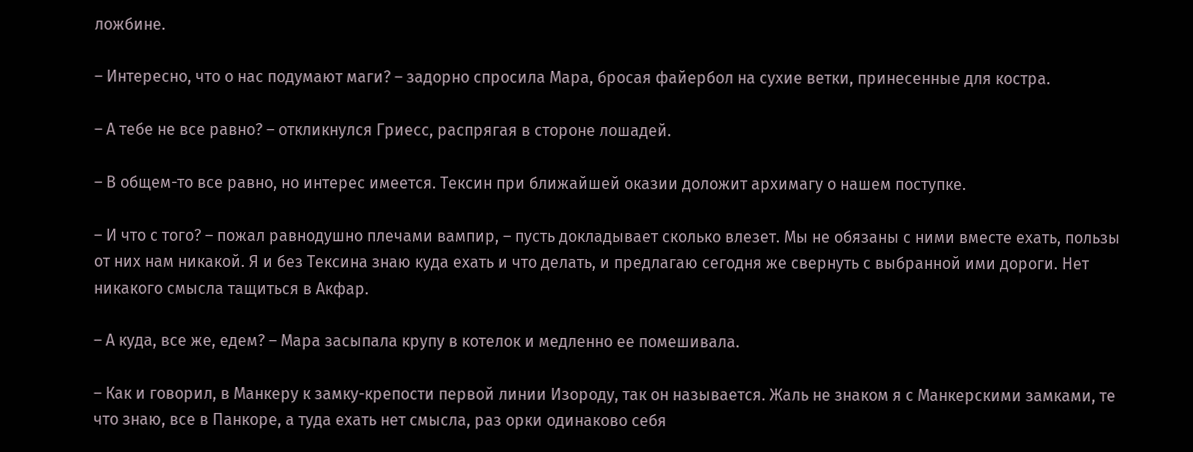ложбине.

– Интересно, что о нас подумают маги? – задорно спросила Мара, бросая файербол на сухие ветки, принесенные для костра.

– А тебе не все равно? – откликнулся Гриесс, распрягая в стороне лошадей.

– В общем-то все равно, но интерес имеется. Тексин при ближайшей оказии доложит архимагу о нашем поступке.

– И что с того? – пожал равнодушно плечами вампир, – пусть докладывает сколько влезет. Мы не обязаны с ними вместе ехать, пользы от них нам никакой. Я и без Тексина знаю куда ехать и что делать, и предлагаю сегодня же свернуть с выбранной ими дороги. Нет никакого смысла тащиться в Акфар.

– А куда, все же, едем? – Мара засыпала крупу в котелок и медленно ее помешивала.

– Как и говорил, в Манкеру к замку-крепости первой линии Изороду, так он называется. Жаль не знаком я с Манкерскими замками, те что знаю, все в Панкоре, а туда ехать нет смысла, раз орки одинаково себя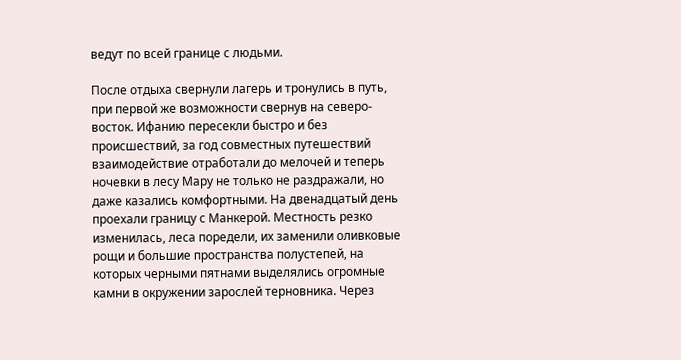ведут по всей границе с людьми.

После отдыха свернули лагерь и тронулись в путь, при первой же возможности свернув на северо-восток. Ифанию пересекли быстро и без происшествий, за год совместных путешествий взаимодействие отработали до мелочей и теперь ночевки в лесу Мару не только не раздражали, но даже казались комфортными. На двенадцатый день проехали границу с Манкерой. Местность резко изменилась, леса поредели, их заменили оливковые рощи и большие пространства полустепей, на которых черными пятнами выделялись огромные камни в окружении зарослей терновника. Через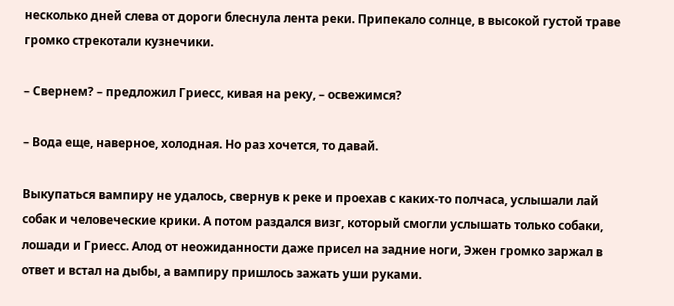несколько дней слева от дороги блеснула лента реки. Припекало солнце, в высокой густой траве громко стрекотали кузнечики.

– Свернем? – предложил Гриесс, кивая на реку, – освежимся?

– Вода еще, наверное, холодная. Но раз хочется, то давай.

Выкупаться вампиру не удалось, свернув к реке и проехав с каких-то полчаса, услышали лай собак и человеческие крики. А потом раздался визг, который смогли услышать только собаки, лошади и Гриесс. Алод от неожиданности даже присел на задние ноги, Эжен громко заржал в ответ и встал на дыбы, а вампиру пришлось зажать уши руками.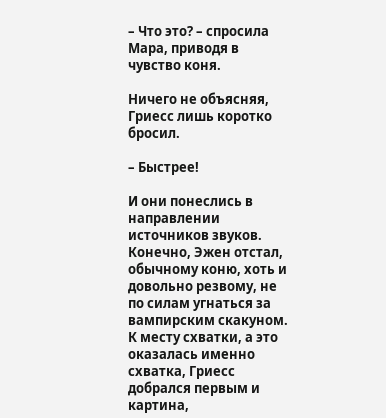– Что это? – спросила Мара, приводя в чувство коня.

Ничего не объясняя, Гриесс лишь коротко бросил.

– Быстрее!

И они понеслись в направлении источников звуков. Конечно, Эжен отстал, обычному коню, хоть и довольно резвому, не по силам угнаться за вампирским скакуном. К месту схватки, а это оказалась именно схватка, Гриесс добрался первым и картина,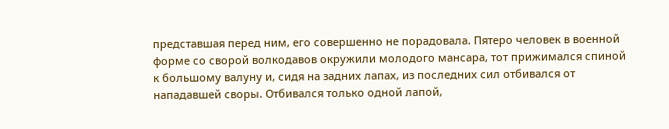представшая перед ним, его совершенно не порадовала. Пятеро человек в военной форме со сворой волкодавов окружили молодого мансара, тот прижимался спиной к большому валуну и, сидя на задних лапах, из последних сил отбивался от нападавшей своры. Отбивался только одной лапой,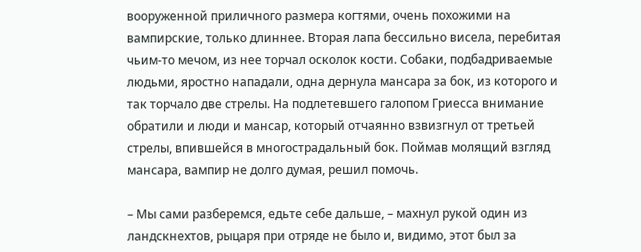вооруженной приличного размера когтями, очень похожими на вампирские, только длиннее. Вторая лапа бессильно висела, перебитая чьим-то мечом, из нее торчал осколок кости. Собаки, подбадриваемые людьми, яростно нападали, одна дернула мансара за бок, из которого и так торчало две стрелы. На подлетевшего галопом Гриесса внимание обратили и люди и мансар, который отчаянно взвизгнул от третьей стрелы, впившейся в многострадальный бок. Поймав молящий взгляд мансара, вампир не долго думая, решил помочь.

– Мы сами разберемся, едьте себе дальше, – махнул рукой один из ландскнехтов, рыцаря при отряде не было и, видимо, этот был за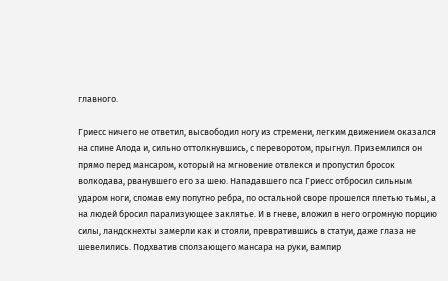главного.

Гриесс ничего не ответил, высвободил ногу из стремени, легким движением оказался на спине Алода и, сильно оттолкнувшись, с переворотом, прыгнул. Приземлился он прямо перед мансаром, который на мгновение отвлекся и пропустил бросок волкодава, рванувшего его за шею. Нападавшего пса Гриесс отбросил сильным ударом ноги, сломав ему попутно ребра, по остальной своре прошелся плетью тьмы, а на людей бросил парализующее заклятье. И в гневе, вложил в него огромную порцию силы, ландскнехты замерли как и стояли, превратившись в статуи, даже глаза не шевелились. Подхватив сползающего мансара на руки, вампир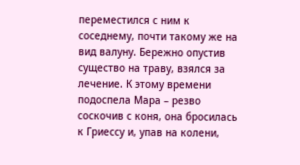переместился с ним к соседнему, почти такому же на вид валуну. Бережно опустив существо на траву, взялся за лечение. К этому времени подоспела Мара – резво соскочив с коня, она бросилась к Гриессу и, упав на колени,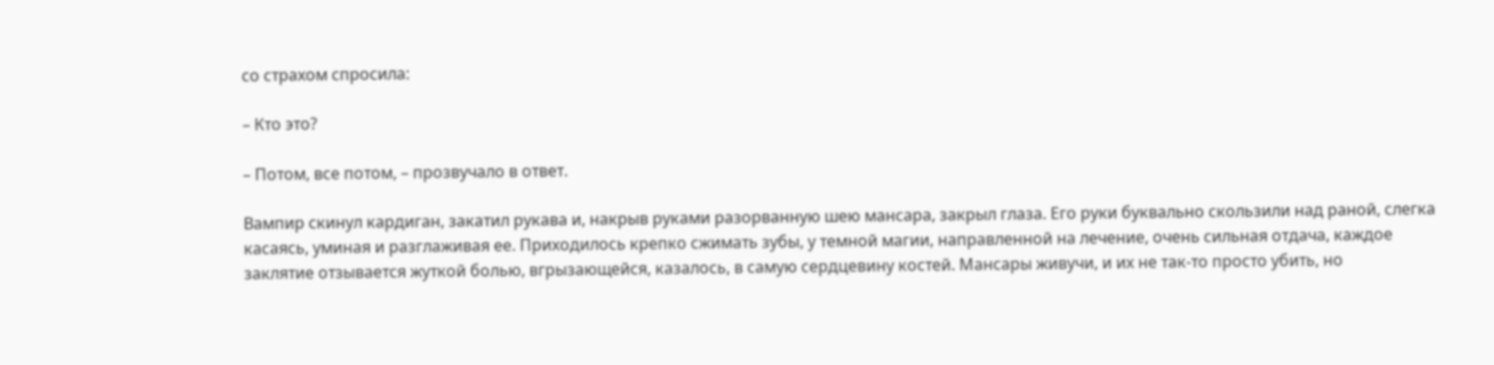со страхом спросила:

– Кто это?

– Потом, все потом, – прозвучало в ответ.

Вампир скинул кардиган, закатил рукава и, накрыв руками разорванную шею мансара, закрыл глаза. Его руки буквально скользили над раной, слегка касаясь, уминая и разглаживая ее. Приходилось крепко сжимать зубы, у темной магии, направленной на лечение, очень сильная отдача, каждое заклятие отзывается жуткой болью, вгрызающейся, казалось, в самую сердцевину костей. Мансары живучи, и их не так-то просто убить, но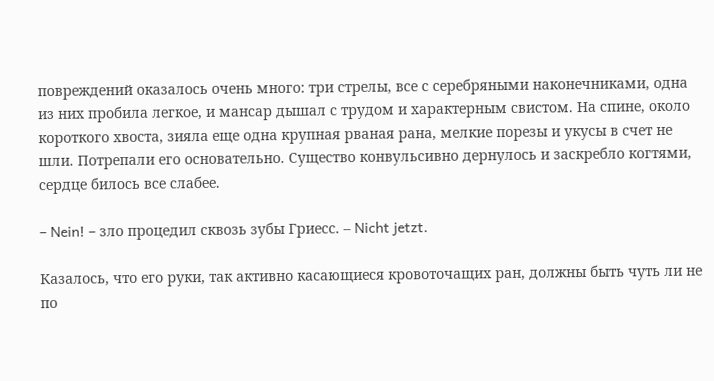повреждений оказалось очень много: три стрелы, все с серебряными наконечниками, одна из них пробила легкое, и мансар дышал с трудом и характерным свистом. На спине, около короткого хвоста, зияла еще одна крупная рваная рана, мелкие порезы и укусы в счет не шли. Потрепали его основательно. Существо конвульсивно дернулось и заскребло когтями, сердце билось все слабее.

– Nein! – зло процедил сквозь зубы Гриесс. – Nicht jetzt.

Казалось, что его руки, так активно касающиеся кровоточащих ран, должны быть чуть ли не по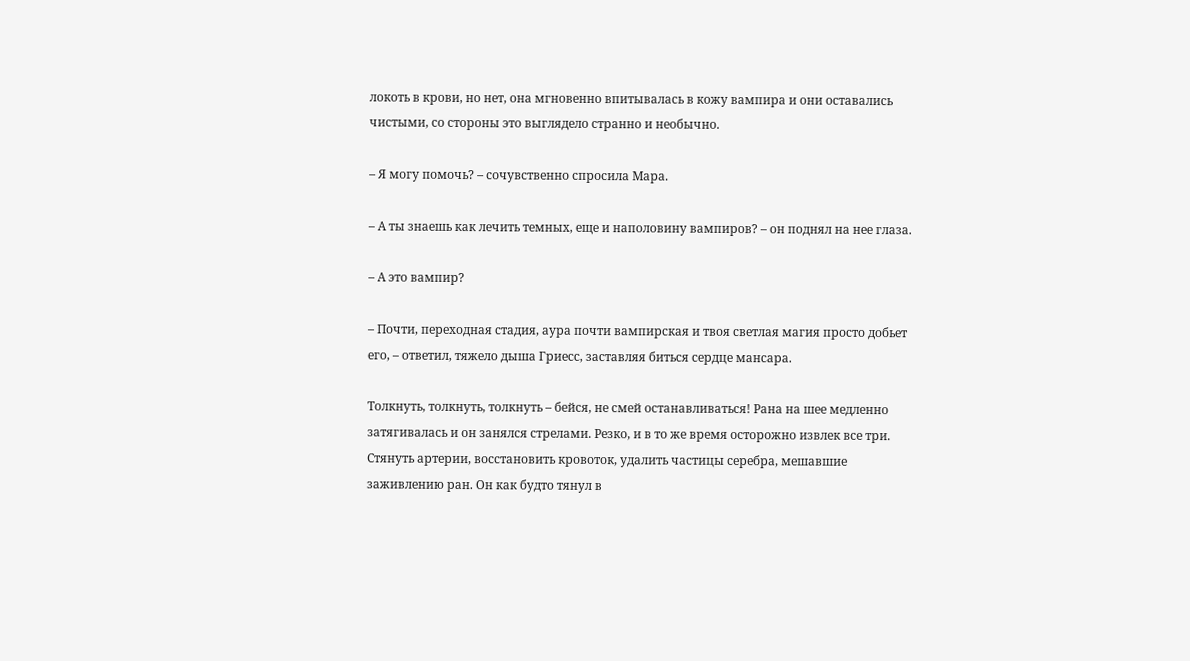локоть в крови, но нет, она мгновенно впитывалась в кожу вампира и они оставались чистыми, со стороны это выглядело странно и необычно.

– Я могу помочь? – сочувственно спросила Мара.

– А ты знаешь как лечить темных, еще и наполовину вампиров? – он поднял на нее глаза.

– А это вампир?

– Почти, переходная стадия, аура почти вампирская и твоя светлая магия просто добьет его, – ответил, тяжело дыша Гриесс, заставляя биться сердце мансара.

Толкнуть, толкнуть, толкнуть – бейся, не смей останавливаться! Рана на шее медленно затягивалась и он занялся стрелами. Резко, и в то же время осторожно извлек все три. Стянуть артерии, восстановить кровоток, удалить частицы серебра, мешавшие заживлению ран. Он как будто тянул в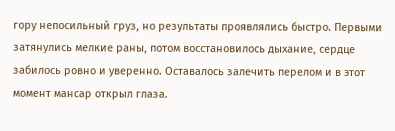гору непосильный груз, но результаты проявлялись быстро. Первыми затянулись мелкие раны, потом восстановилось дыхание, сердце забилось ровно и уверенно. Оставалось залечить перелом и в этот момент мансар открыл глаза.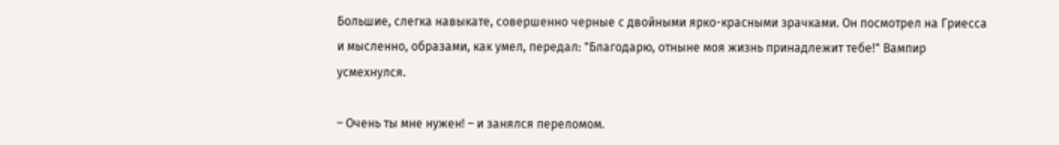Большие, слегка навыкате, совершенно черные с двойными ярко-красными зрачками. Он посмотрел на Гриесса и мысленно, образами, как умел, передал: "Благодарю, отныне моя жизнь принадлежит тебе!" Вампир усмехнулся.

– Очень ты мне нужен! – и занялся переломом.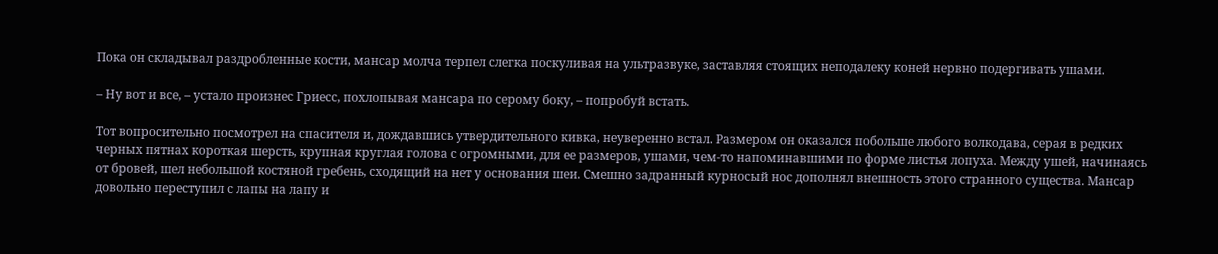Пока он складывал раздробленные кости, мансар молча терпел слегка поскуливая на ультразвуке, заставляя стоящих неподалеку коней нервно подергивать ушами.

– Ну вот и все, – устало произнес Гриесс, похлопывая мансара по серому боку, – попробуй встать.

Тот вопросительно посмотрел на спасителя и, дождавшись утвердительного кивка, неуверенно встал. Размером он оказался побольше любого волкодава, серая в редких черных пятнах короткая шерсть, крупная круглая голова с огромными, для ее размеров, ушами, чем-то напоминавшими по форме листья лопуха. Между ушей, начинаясь от бровей, шел небольшой костяной гребень, сходящий на нет у основания шеи. Смешно задранный курносый нос дополнял внешность этого странного существа. Мансар довольно переступил с лапы на лапу и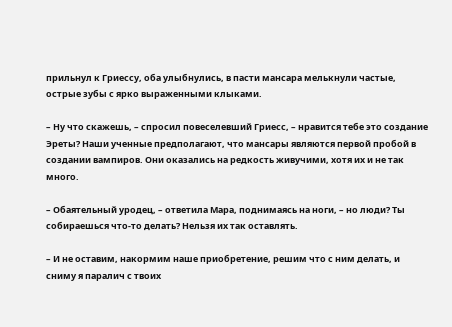прильнул к Гриессу, оба улыбнулись, в пасти мансара мелькнули частые, острые зубы с ярко выраженными клыками.

– Ну что скажешь, – спросил повеселевший Гриесс, – нравится тебе это создание Эреты? Наши ученные предполагают, что мансары являются первой пробой в создании вампиров. Они оказались на редкость живучими, хотя их и не так много.

– Обаятельный уродец, – ответила Мара, поднимаясь на ноги, – но люди? Ты собираешься что-то делать? Нельзя их так оставлять.

– И не оставим, накормим наше приобретение, решим что с ним делать, и сниму я паралич с твоих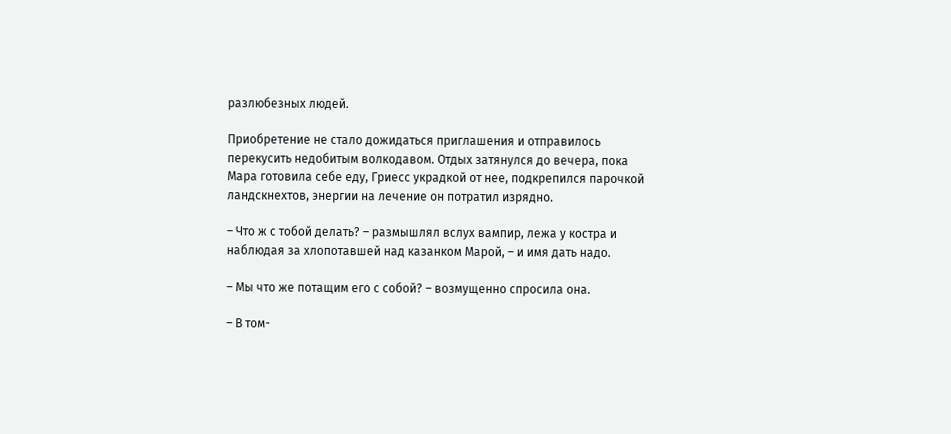разлюбезных людей.

Приобретение не стало дожидаться приглашения и отправилось перекусить недобитым волкодавом. Отдых затянулся до вечера, пока Мара готовила себе еду, Гриесс украдкой от нее, подкрепился парочкой ландскнехтов, энергии на лечение он потратил изрядно.

– Что ж с тобой делать? – размышлял вслух вампир, лежа у костра и наблюдая за хлопотавшей над казанком Марой, – и имя дать надо.

– Мы что же потащим его с собой? – возмущенно спросила она.

– В том-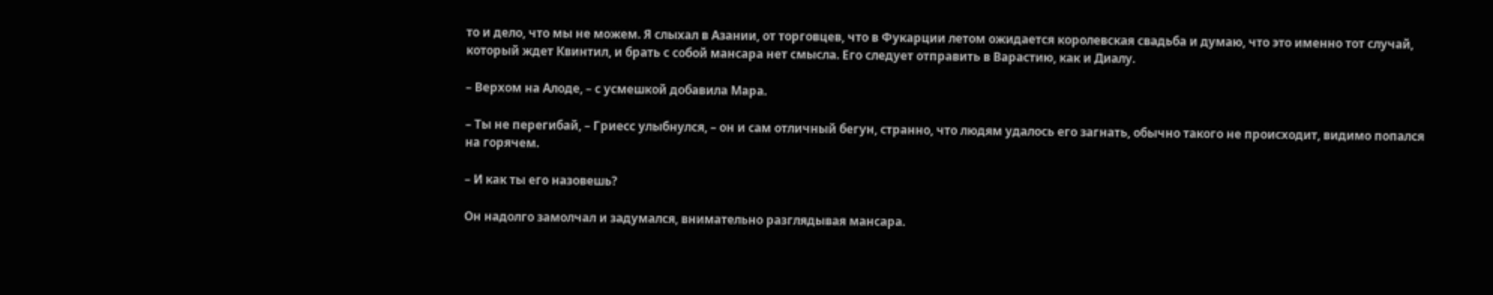то и дело, что мы не можем. Я слыхал в Азании, от торговцев, что в Фукарции летом ожидается королевская свадьба и думаю, что это именно тот случай, который ждет Квинтил, и брать с собой мансара нет смысла. Его следует отправить в Варастию, как и Диалу.

– Верхом на Алоде, – с усмешкой добавила Мара.

– Ты не перегибай, – Гриесс улыбнулся, – он и сам отличный бегун, странно, что людям удалось его загнать, обычно такого не происходит, видимо попался на горячем.

– И как ты его назовешь?

Он надолго замолчал и задумался, внимательно разглядывая мансара.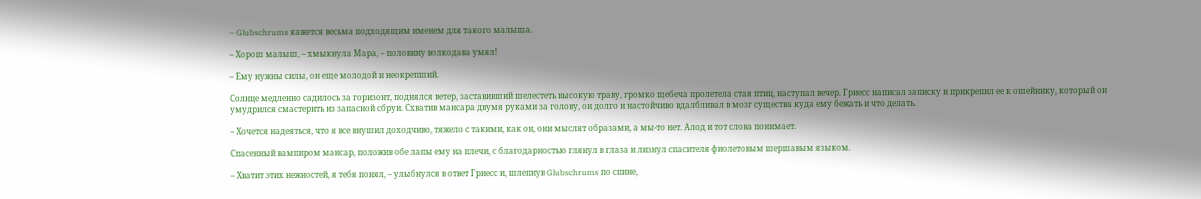– Glubschrums кажется весьма подходящим именем для такого малыша.

– Хорош малыш, – хмыкнула Мара, – половину волкодава умял!

– Ему нужны силы, он еще молодой и неокрепший.

Солнце медленно садилось за горизонт, поднялся ветер, заставивший шелестеть высокую траву, громко щебеча пролетела стая птиц, наступал вечер. Гриесс написал записку и прикрепил ее к ошейнику, который он умудрился смастерить из запасной сбруи. Схватив мансара двумя руками за голову, он долго и настойчиво вдалбливал в мозг существа куда ему бежать и что делать.

– Хочется надеяться, что я все внушил доходчиво, тяжело с такими, как он, они мыслят образами, а мы-то нет. Алод и тот слова понимает.

Спасенный вампиром мансар, положив обе лапы ему на плечи, с благодарностью глянул в глаза и лизнул спасителя фиолетовым шершавым языком.

– Хватит этих нежностей, я тебя понял, – улыбнулся в ответ Гриесс и, шлепнув Glubschrums по спине,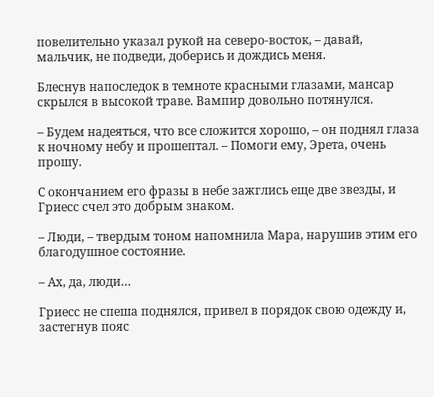повелительно указал рукой на северо-восток, – давай, мальчик, не подведи, доберись и дождись меня.

Блеснув напоследок в темноте красными глазами, мансар скрылся в высокой траве. Вампир довольно потянулся.

– Будем надеяться, что все сложится хорошо, – он поднял глаза к ночному небу и прошептал. – Помоги ему, Эрета, очень прошу.

С окончанием его фразы в небе зажглись еще две звезды, и Гриесс счел это добрым знаком.

– Люди, – твердым тоном напомнила Мара, нарушив этим его благодушное состояние.

– Ах, да, люди…

Гриесс не спеша поднялся, привел в порядок свою одежду и, застегнув пояс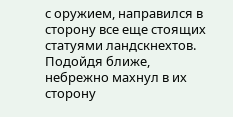с оружием, направился в сторону все еще стоящих статуями ландскнехтов. Подойдя ближе, небрежно махнул в их сторону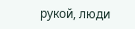рукой, люди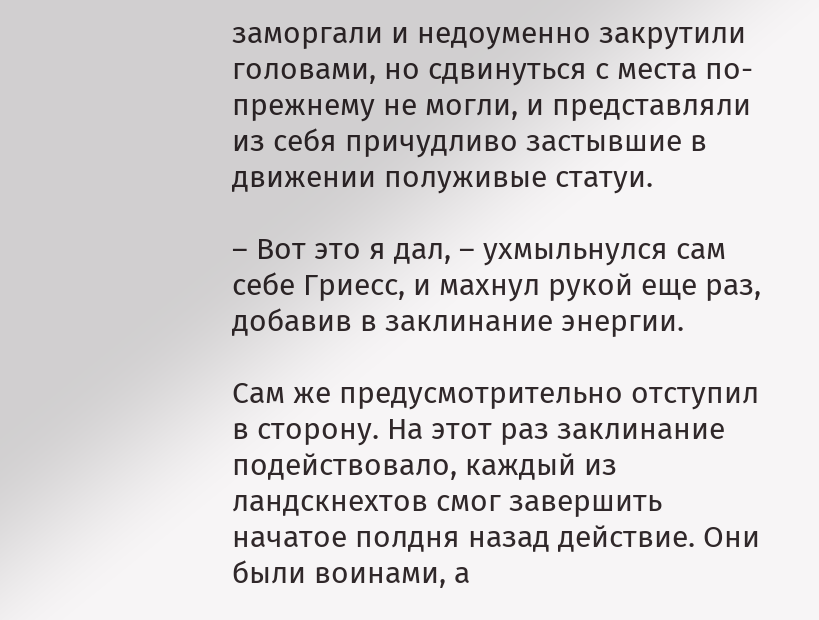заморгали и недоуменно закрутили головами, но сдвинуться с места по-прежнему не могли, и представляли из себя причудливо застывшие в движении полуживые статуи.

– Вот это я дал, – ухмыльнулся сам себе Гриесс, и махнул рукой еще раз, добавив в заклинание энергии.

Сам же предусмотрительно отступил в сторону. На этот раз заклинание подействовало, каждый из ландскнехтов смог завершить начатое полдня назад действие. Они были воинами, а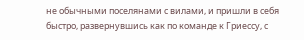не обычными поселянами с вилами, и пришли в себя быстро, развернувшись как по команде к Гриессу, с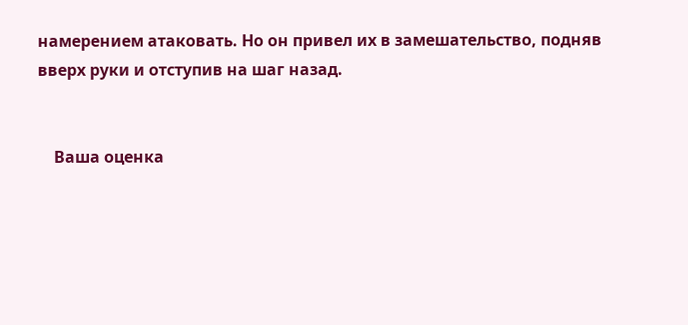намерением атаковать. Но он привел их в замешательство, подняв вверх руки и отступив на шаг назад.


    Ваша оценка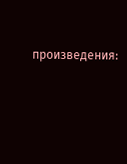произведения: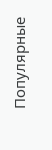Популярные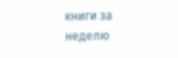книги за неделю